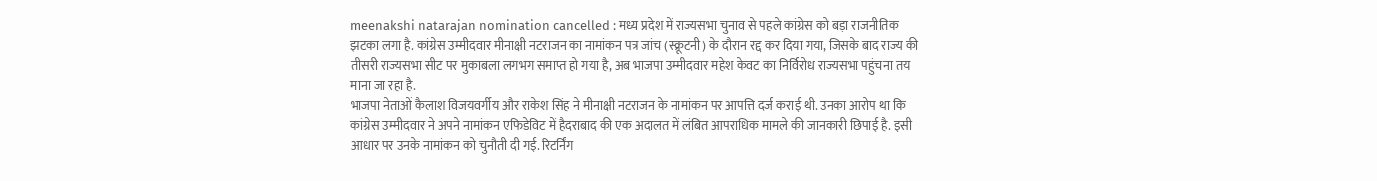meenakshi natarajan nomination cancelled : मध्य प्रदेश में राज्यसभा चुनाव से पहले कांग्रेस को बड़ा राजनीतिक झटका लगा है. कांग्रेस उम्मीदवार मीनाक्षी नटराजन का नामांकन पत्र जांच (स्क्रूटनी) के दौरान रद्द कर दिया गया, जिसके बाद राज्य की तीसरी राज्यसभा सीट पर मुकाबला लगभग समाप्त हो गया है, अब भाजपा उम्मीदवार महेश केवट का निर्विरोध राज्यसभा पहुंचना तय माना जा रहा है.
भाजपा नेताओं कैलाश विजयवर्गीय और राकेश सिंह ने मीनाक्षी नटराजन के नामांकन पर आपत्ति दर्ज कराई थी. उनका आरोप था कि कांग्रेस उम्मीदवार ने अपने नामांकन एफिडेविट में हैदराबाद की एक अदालत में लंबित आपराधिक मामले की जानकारी छिपाई है. इसी आधार पर उनके नामांकन को चुनौती दी गई. रिटर्निंग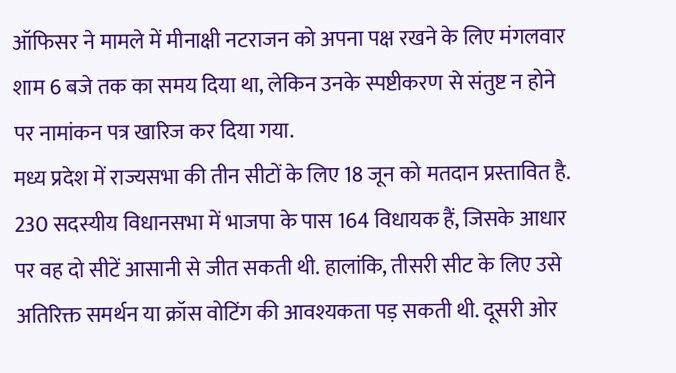ऑफिसर ने मामले में मीनाक्षी नटराजन को अपना पक्ष रखने के लिए मंगलवार शाम 6 बजे तक का समय दिया था, लेकिन उनके स्पष्टीकरण से संतुष्ट न होने पर नामांकन पत्र खारिज कर दिया गया.
मध्य प्रदेश में राज्यसभा की तीन सीटों के लिए 18 जून को मतदान प्रस्तावित है. 230 सदस्यीय विधानसभा में भाजपा के पास 164 विधायक हैं, जिसके आधार पर वह दो सीटें आसानी से जीत सकती थी. हालांकि, तीसरी सीट के लिए उसे अतिरिक्त समर्थन या क्रॉस वोटिंग की आवश्यकता पड़ सकती थी. दूसरी ओर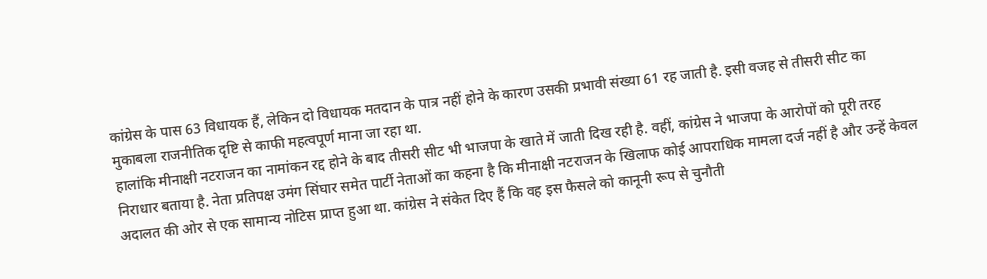कांग्रेस के पास 63 विधायक हैं, लेकिन दो विधायक मतदान के पात्र नहीं होने के कारण उसकी प्रभावी संख्या 61 रह जाती है. इसी वजह से तीसरी सीट का मुकाबला राजनीतिक दृष्टि से काफी महत्वपूर्ण माना जा रहा था.
हालांकि मीनाक्षी नटराजन का नामांकन रद्द होने के बाद तीसरी सीट भी भाजपा के खाते में जाती दिख रही है. वहीं, कांग्रेस ने भाजपा के आरोपों को पूरी तरह निराधार बताया है. नेता प्रतिपक्ष उमंग सिंघार समेत पार्टी नेताओं का कहना है कि मीनाक्षी नटराजन के खिलाफ कोई आपराधिक मामला दर्ज नहीं है और उन्हें केवल अदालत की ओर से एक सामान्य नोटिस प्राप्त हुआ था. कांग्रेस ने संकेत दिए हैं कि वह इस फैसले को कानूनी रूप से चुनौती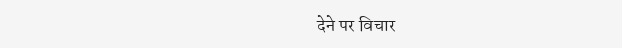देने पर विचार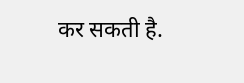कर सकती है.